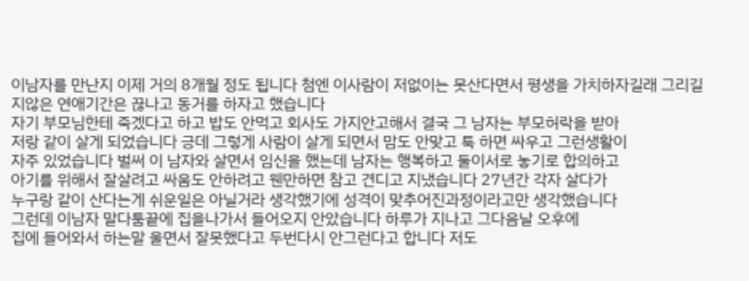이남자를 만난지 이제 거의 8개월 정도 됩니다 첨엔 이사람이 저없이는 못산다면서 평생을 가치하자길래 그리길지않은 연애기간은 끊나고 동거를 하자고 했습니다
자기 부모님한테 죽겠다고 하고 밥도 안먹고 회사도 가지안고해서 결국 그 남자는 부모허락을 받아
저랑 같이 살게 되었습니다 긍데 그렇게 사람이 살게 되면서 맘도 안맞고 툭 하면 싸우고 그런생활이
자주 있었습니다 벌써 이 남자와 살면서 임신을 했는데 남자는 행복하고 둘이서로 놓기로 합의하고
아기를 위해서 잘살려고 싸움도 안하려고 웬만하면 참고 견디고 지냈습니다 27년간 각자 살다가
누구랑 같이 산다는게 쉬운일은 아닐거라 생각했기에 성격이 맞추어진과정이라고만 생각했습니다
그런데 이남자 말다툼끝에 집을나가서 들어오지 안았습니다 하루가 지나고 그다음날 오후에
집에 들어와서 하는말 울면서 잘못했다고 두번다시 안그런다고 합니다 저도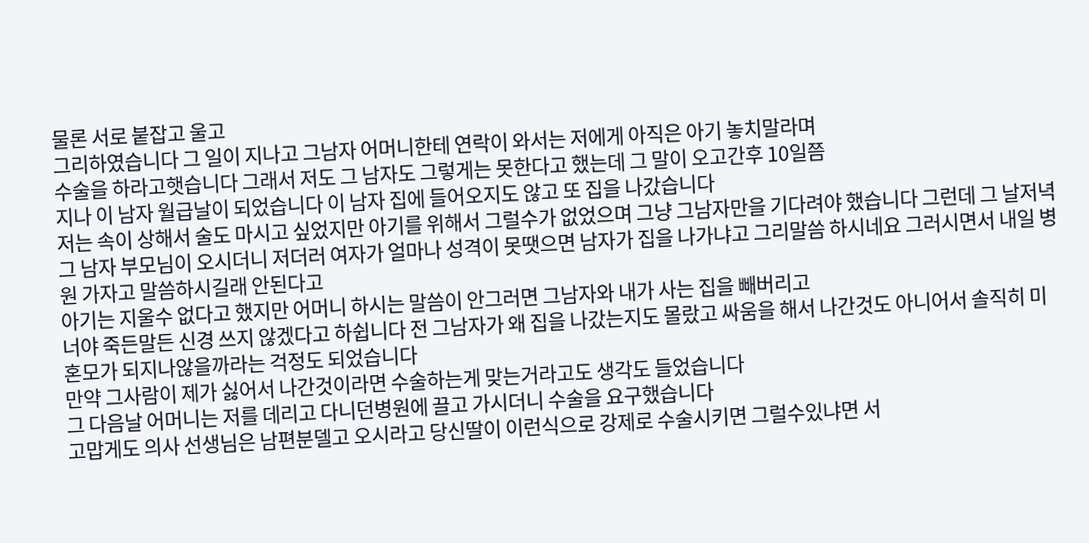물론 서로 붙잡고 울고
그리하였습니다 그 일이 지나고 그남자 어머니한테 연락이 와서는 저에게 아직은 아기 놓치말라며
수술을 하라고햇습니다 그래서 저도 그 남자도 그렇게는 못한다고 했는데 그 말이 오고간후 10일쯤
지나 이 남자 월급날이 되었습니다 이 남자 집에 들어오지도 않고 또 집을 나갔습니다
저는 속이 상해서 술도 마시고 싶었지만 아기를 위해서 그럴수가 없었으며 그냥 그남자만을 기다려야 했습니다 그런데 그 날저녁 그 남자 부모님이 오시더니 저더러 여자가 얼마나 성격이 못땟으면 남자가 집을 나가냐고 그리말씀 하시네요 그러시면서 내일 병원 가자고 말씀하시길래 안된다고
아기는 지울수 없다고 했지만 어머니 하시는 말씀이 안그러면 그남자와 내가 사는 집을 빼버리고
너야 죽든말든 신경 쓰지 않겠다고 하쉽니다 전 그남자가 왜 집을 나갔는지도 몰랐고 싸움을 해서 나간것도 아니어서 솔직히 미혼모가 되지나않을까라는 걱정도 되었습니다
만약 그사람이 제가 싫어서 나간것이라면 수술하는게 맞는거라고도 생각도 들었습니다
그 다음날 어머니는 저를 데리고 다니던병원에 끌고 가시더니 수술을 요구했습니다
고맙게도 의사 선생님은 남편분델고 오시라고 당신딸이 이런식으로 강제로 수술시키면 그럴수있냐면 서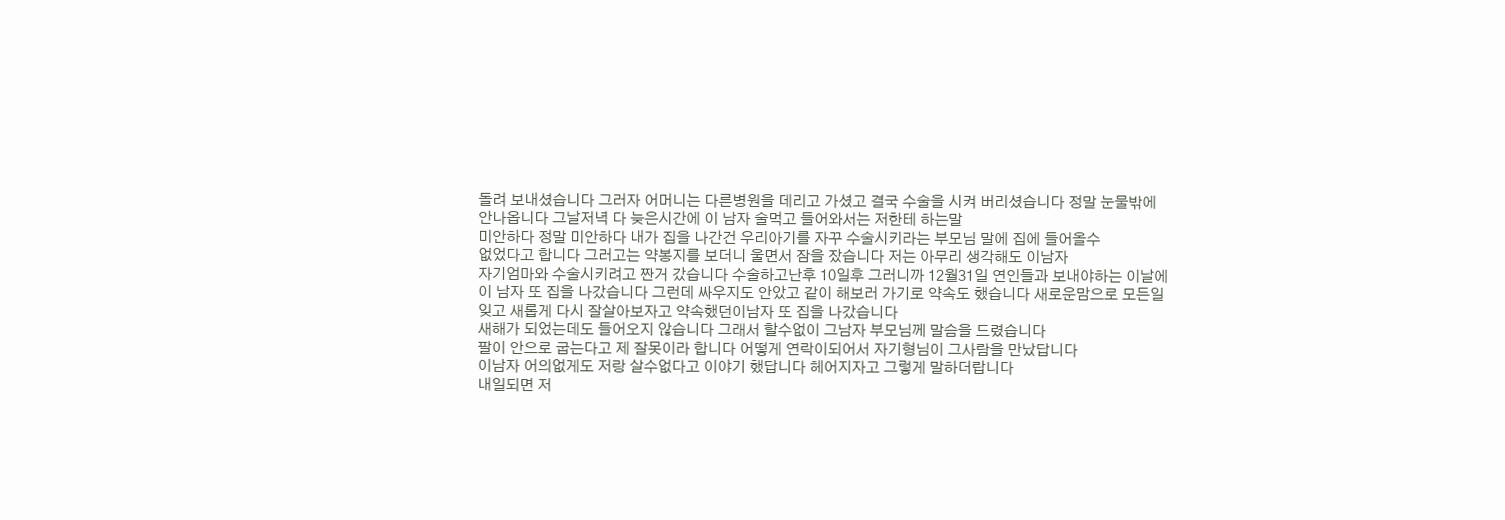돌려 보내셨습니다 그러자 어머니는 다른병원을 데리고 가셨고 결국 수술을 시켜 버리셨습니다 정말 눈물밖에 안나옵니다 그날저녁 다 늦은시간에 이 남자 술먹고 들어와서는 저한테 하는말
미안하다 정말 미안하다 내가 집을 나간건 우리아기를 자꾸 수술시키라는 부모님 말에 집에 들어올수
없었다고 합니다 그러고는 약봉지를 보더니 울면서 잠을 잤습니다 저는 아무리 생각해도 이남자
자기엄마와 수술시키려고 짠거 갔습니다 수술하고난후 10일후 그러니까 12월31일 연인들과 보내야하는 이날에 이 남자 또 집을 나갔습니다 그런데 싸우지도 안았고 같이 해보러 가기로 약속도 했습니다 새로운맘으로 모든일 잊고 새롭게 다시 잘살아보자고 약속했던이남자 또 집을 나갔습니다
새해가 되었는데도 들어오지 않습니다 그래서 할수없이 그남자 부모님께 말슴을 드렸습니다
팔이 안으로 굽는다고 제 잘못이라 합니다 어떻게 연락이되어서 자기형님이 그사람을 만났답니다
이남자 어의없게도 저랑 살수없다고 이야기 했답니다 헤어지자고 그렇게 말하더랍니다
내일되면 저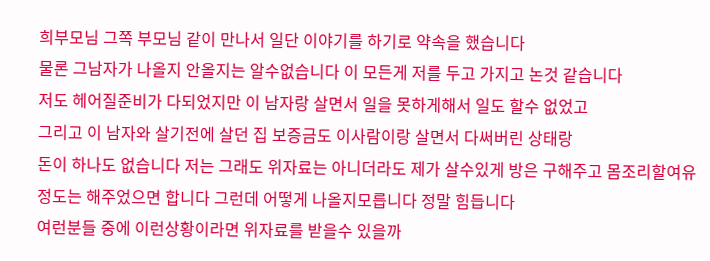희부모님 그쪽 부모님 같이 만나서 일단 이야기를 하기로 약속을 했습니다
물론 그남자가 나올지 안올지는 알수없습니다 이 모든게 저를 두고 가지고 논것 같습니다
저도 헤어질준비가 다되었지만 이 남자랑 살면서 일을 못하게해서 일도 할수 없었고
그리고 이 남자와 살기전에 살던 집 보증금도 이사람이랑 살면서 다써버린 상태랑
돈이 하나도 없습니다 저는 그래도 위자료는 아니더라도 제가 살수있게 방은 구해주고 몸조리할여유
정도는 해주었으면 합니다 그런데 어떻게 나올지모릅니다 정말 힘듭니다
여런분들 중에 이런상황이라면 위자료를 받을수 있을까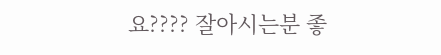요???? 잘아시는분 좋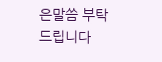은말씀 부탁드립니다